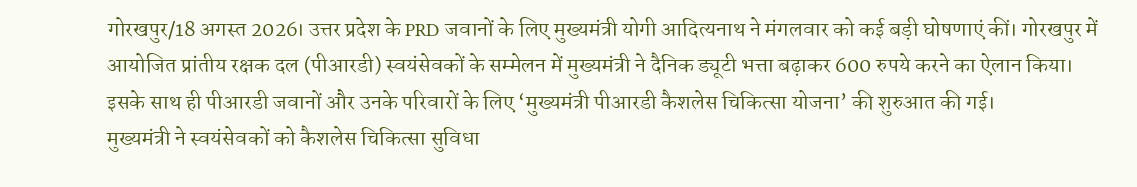गोरखपुर/18 अगस्त 2026। उत्तर प्रदेश के PRD जवानों के लिए मुख्यमंत्री योगी आदित्यनाथ ने मंगलवार को कई बड़ी घोषणाएं कीं। गोरखपुर में आयोजित प्रांतीय रक्षक दल (पीआरडी) स्वयंसेवकों के सम्मेलन में मुख्यमंत्री ने दैनिक ड्यूटी भत्ता बढ़ाकर 600 रुपये करने का ऐलान किया। इसके साथ ही पीआरडी जवानों और उनके परिवारों के लिए ‘मुख्यमंत्री पीआरडी कैशलेस चिकित्सा योजना’ की शुरुआत की गई।
मुख्यमंत्री ने स्वयंसेवकों को कैशलेस चिकित्सा सुविधा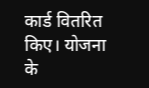कार्ड वितरित किए। योजना के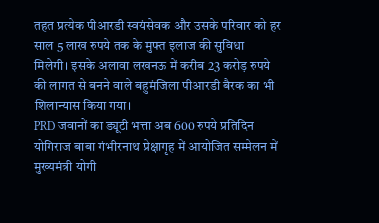तहत प्रत्येक पीआरडी स्वयंसेवक और उसके परिवार को हर साल 5 लाख रुपये तक के मुफ्त इलाज की सुविधा मिलेगी। इसके अलावा लखनऊ में करीब 23 करोड़ रुपये की लागत से बनने वाले बहुमंजिला पीआरडी बैरक का भी शिलान्यास किया गया।
PRD जवानों का ड्यूटी भत्ता अब 600 रुपये प्रतिदिन
योगिराज बाबा गंभीरनाथ प्रेक्षागृह में आयोजित सम्मेलन में मुख्यमंत्री योगी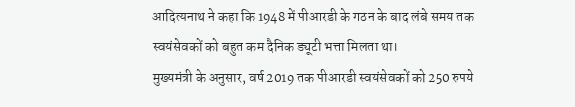आदित्यनाथ ने कहा कि 1948 में पीआरडी के गठन के बाद लंबे समय तक स्वयंसेवकों को बहुत कम दैनिक ड्यूटी भत्ता मिलता था।
मुख्यमंत्री के अनुसार, वर्ष 2019 तक पीआरडी स्वयंसेवकों को 250 रुपये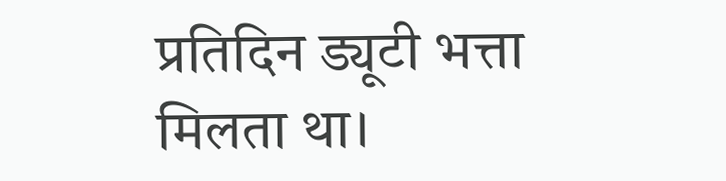प्रतिदिन ड्यूटी भत्ता मिलता था।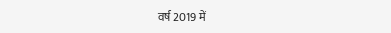वर्ष 2019 में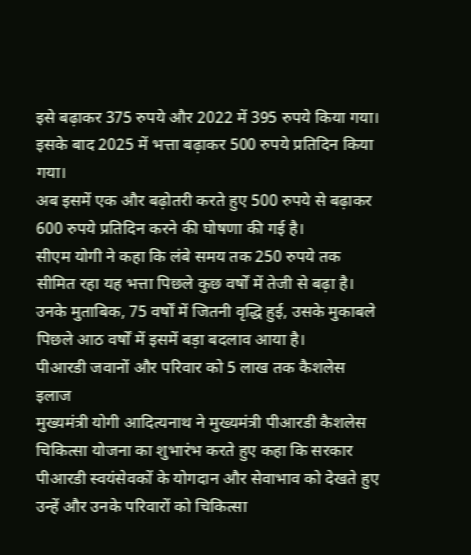इसे बढ़ाकर 375 रुपये और 2022 में 395 रुपये किया गया। इसके बाद 2025 में भत्ता बढ़ाकर 500 रुपये प्रतिदिन किया गया।
अब इसमें एक और बढ़ोतरी करते हुए 500 रुपये से बढ़ाकर 600 रुपये प्रतिदिन करने की घोषणा की गई है।
सीएम योगी ने कहा कि लंबे समय तक 250 रुपये तक सीमित रहा यह भत्ता पिछले कुछ वर्षों में तेजी से बढ़ा है। उनके मुताबिक, 75 वर्षों में जितनी वृद्धि हुई, उसके मुकाबले पिछले आठ वर्षों में इसमें बड़ा बदलाव आया है।
पीआरडी जवानों और परिवार को 5 लाख तक कैशलेस इलाज
मुख्यमंत्री योगी आदित्यनाथ ने मुख्यमंत्री पीआरडी कैशलेस चिकित्सा योजना का शुभारंभ करते हुए कहा कि सरकार पीआरडी स्वयंसेवकों के योगदान और सेवाभाव को देखते हुए उन्हें और उनके परिवारों को चिकित्सा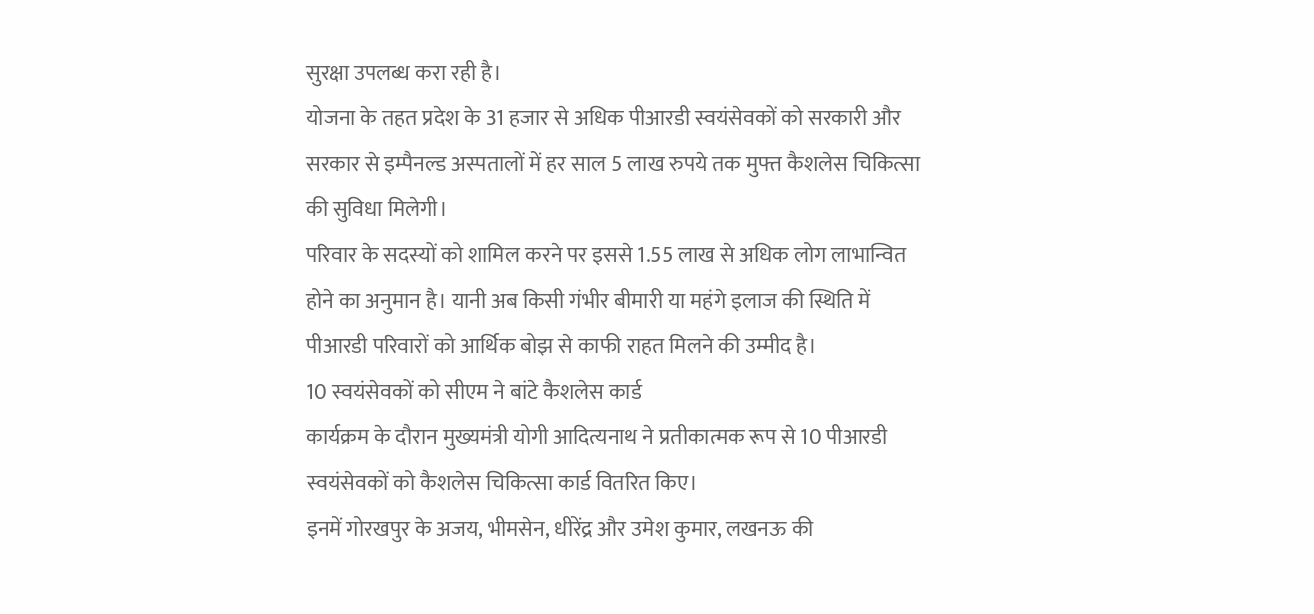सुरक्षा उपलब्ध करा रही है।
योजना के तहत प्रदेश के 31 हजार से अधिक पीआरडी स्वयंसेवकों को सरकारी और सरकार से इम्पैनल्ड अस्पतालों में हर साल 5 लाख रुपये तक मुफ्त कैशलेस चिकित्सा की सुविधा मिलेगी।
परिवार के सदस्यों को शामिल करने पर इससे 1.55 लाख से अधिक लोग लाभान्वित होने का अनुमान है। यानी अब किसी गंभीर बीमारी या महंगे इलाज की स्थिति में पीआरडी परिवारों को आर्थिक बोझ से काफी राहत मिलने की उम्मीद है।
10 स्वयंसेवकों को सीएम ने बांटे कैशलेस कार्ड
कार्यक्रम के दौरान मुख्यमंत्री योगी आदित्यनाथ ने प्रतीकात्मक रूप से 10 पीआरडी स्वयंसेवकों को कैशलेस चिकित्सा कार्ड वितरित किए।
इनमें गोरखपुर के अजय, भीमसेन, धीरेंद्र और उमेश कुमार, लखनऊ की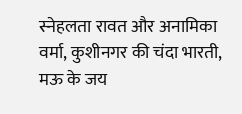स्नेहलता रावत और अनामिका वर्मा, कुशीनगर की चंदा भारती, मऊ के जय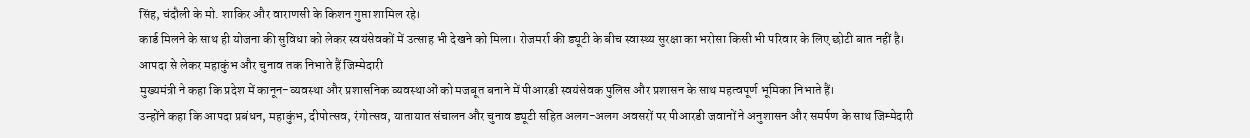सिंह, चंदौली के मो. शाकिर और वाराणसी के किशन गुप्ता शामिल रहे।
कार्ड मिलने के साथ ही योजना की सुविधा को लेकर स्वयंसेवकों में उत्साह भी देखने को मिला। रोजमर्रा की ड्यूटी के बीच स्वास्थ्य सुरक्षा का भरोसा किसी भी परिवार के लिए छोटी बात नहीं है।
आपदा से लेकर महाकुंभ और चुनाव तक निभाते हैं जिम्मेदारी
मुख्यमंत्री ने कहा कि प्रदेश में कानून-व्यवस्था और प्रशासनिक व्यवस्थाओं को मजबूत बनाने में पीआरडी स्वयंसेवक पुलिस और प्रशासन के साथ महत्वपूर्ण भूमिका निभाते हैं।
उन्होंने कहा कि आपदा प्रबंधन, महाकुंभ, दीपोत्सव, रंगोत्सव, यातायात संचालन और चुनाव ड्यूटी सहित अलग-अलग अवसरों पर पीआरडी जवानों ने अनुशासन और समर्पण के साथ जिम्मेदारी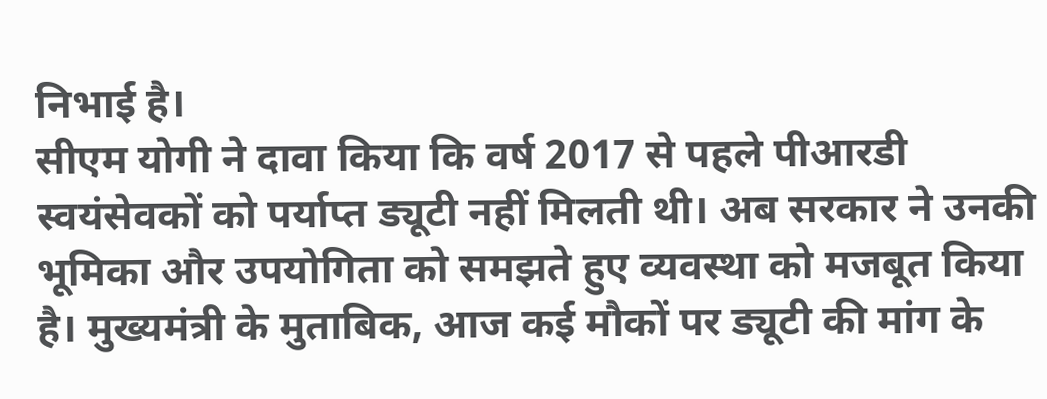निभाई है।
सीएम योगी ने दावा किया कि वर्ष 2017 से पहले पीआरडी स्वयंसेवकों को पर्याप्त ड्यूटी नहीं मिलती थी। अब सरकार ने उनकी भूमिका और उपयोगिता को समझते हुए व्यवस्था को मजबूत किया है। मुख्यमंत्री के मुताबिक, आज कई मौकों पर ड्यूटी की मांग के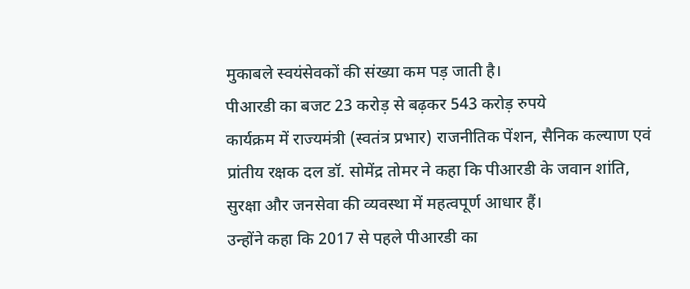मुकाबले स्वयंसेवकों की संख्या कम पड़ जाती है।
पीआरडी का बजट 23 करोड़ से बढ़कर 543 करोड़ रुपये
कार्यक्रम में राज्यमंत्री (स्वतंत्र प्रभार) राजनीतिक पेंशन, सैनिक कल्याण एवं प्रांतीय रक्षक दल डॉ. सोमेंद्र तोमर ने कहा कि पीआरडी के जवान शांति, सुरक्षा और जनसेवा की व्यवस्था में महत्वपूर्ण आधार हैं।
उन्होंने कहा कि 2017 से पहले पीआरडी का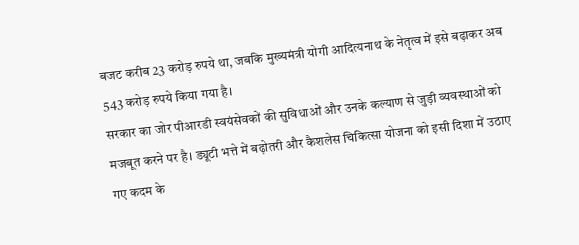बजट करीब 23 करोड़ रुपये था, जबकि मुख्यमंत्री योगी आदित्यनाथ के नेतृत्व में इसे बढ़ाकर अब 543 करोड़ रुपये किया गया है।
सरकार का जोर पीआरडी स्वयंसेवकों की सुविधाओं और उनके कल्याण से जुड़ी व्यवस्थाओं को मजबूत करने पर है। ड्यूटी भत्ते में बढ़ोतरी और कैशलेस चिकित्सा योजना को इसी दिशा में उठाए गए कदम के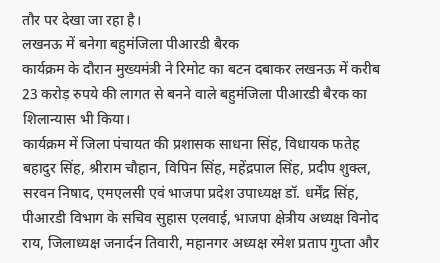तौर पर देखा जा रहा है।
लखनऊ में बनेगा बहुमंजिला पीआरडी बैरक
कार्यक्रम के दौरान मुख्यमंत्री ने रिमोट का बटन दबाकर लखनऊ में करीब 23 करोड़ रुपये की लागत से बनने वाले बहुमंजिला पीआरडी बैरक का शिलान्यास भी किया।
कार्यक्रम में जिला पंचायत की प्रशासक साधना सिंह, विधायक फतेह बहादुर सिंह, श्रीराम चौहान, विपिन सिंह, महेंद्रपाल सिंह, प्रदीप शुक्ल, सरवन निषाद, एमएलसी एवं भाजपा प्रदेश उपाध्यक्ष डॉ. धर्मेंद्र सिंह, पीआरडी विभाग के सचिव सुहास एलवाई, भाजपा क्षेत्रीय अध्यक्ष विनोद राय, जिलाध्यक्ष जनार्दन तिवारी, महानगर अध्यक्ष रमेश प्रताप गुप्ता और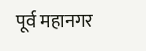पूर्व महानगर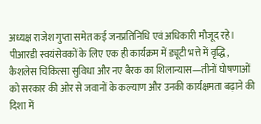अध्यक्ष राजेश गुप्ता समेत कई जनप्रतिनिधि एवं अधिकारी मौजूद रहे।
पीआरडी स्वयंसेवकों के लिए एक ही कार्यक्रम में ड्यूटी भत्ते में वृद्धि, कैशलेस चिकित्सा सुविधा और नए बैरक का शिलान्यास—तीनों घोषणाओं को सरकार की ओर से जवानों के कल्याण और उनकी कार्यक्षमता बढ़ाने की दिशा में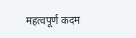महत्वपूर्ण कदम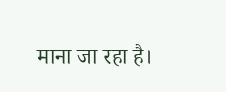माना जा रहा है।